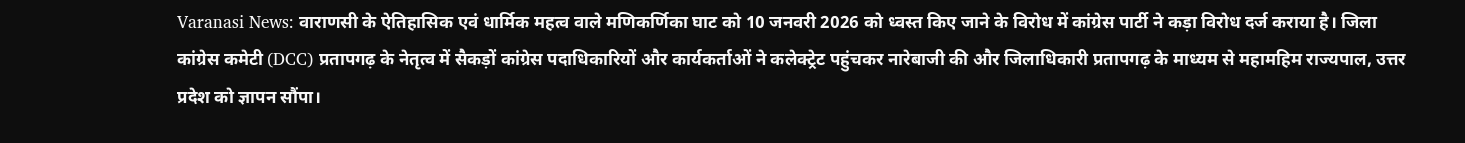Varanasi News: वाराणसी के ऐतिहासिक एवं धार्मिक महत्व वाले मणिकर्णिका घाट को 10 जनवरी 2026 को ध्वस्त किए जाने के विरोध में कांग्रेस पार्टी ने कड़ा विरोध दर्ज कराया है। जिला कांग्रेस कमेटी (DCC) प्रतापगढ़ के नेतृत्व में सैकड़ों कांग्रेस पदाधिकारियों और कार्यकर्ताओं ने कलेक्ट्रेट पहुंचकर नारेबाजी की और जिलाधिकारी प्रतापगढ़ के माध्यम से महामहिम राज्यपाल, उत्तर प्रदेश को ज्ञापन सौंपा।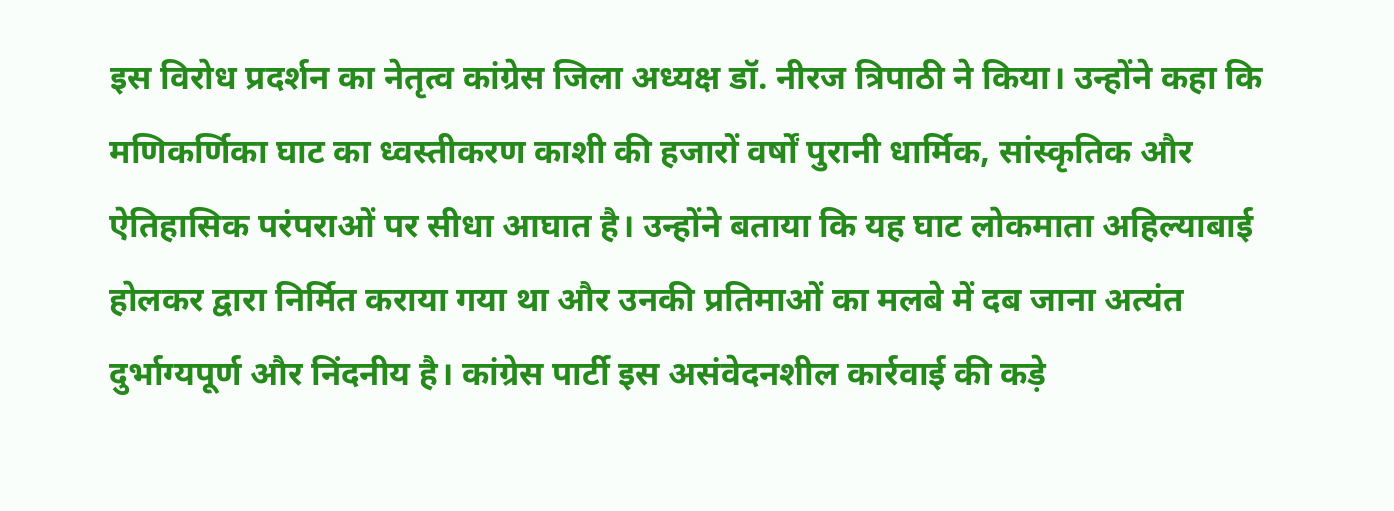इस विरोध प्रदर्शन का नेतृत्व कांग्रेस जिला अध्यक्ष डॉ. नीरज त्रिपाठी ने किया। उन्होंने कहा कि मणिकर्णिका घाट का ध्वस्तीकरण काशी की हजारों वर्षों पुरानी धार्मिक, सांस्कृतिक और ऐतिहासिक परंपराओं पर सीधा आघात है। उन्होंने बताया कि यह घाट लोकमाता अहिल्याबाई होलकर द्वारा निर्मित कराया गया था और उनकी प्रतिमाओं का मलबे में दब जाना अत्यंत दुर्भाग्यपूर्ण और निंदनीय है। कांग्रेस पार्टी इस असंवेदनशील कार्रवाई की कड़े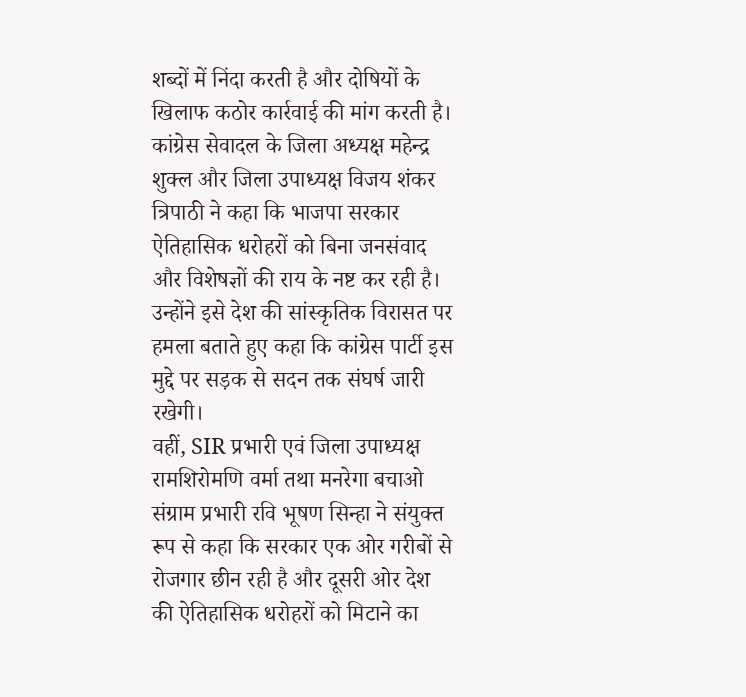शब्दों में निंदा करती है और दोषियों के खिलाफ कठोर कार्रवाई की मांग करती है।
कांग्रेस सेवादल के जिला अध्यक्ष महेन्द्र शुक्ल और जिला उपाध्यक्ष विजय शंकर त्रिपाठी ने कहा कि भाजपा सरकार ऐतिहासिक धरोहरों को बिना जनसंवाद और विशेषज्ञों की राय के नष्ट कर रही है। उन्होंने इसे देश की सांस्कृतिक विरासत पर हमला बताते हुए कहा कि कांग्रेस पार्टी इस मुद्दे पर सड़क से सदन तक संघर्ष जारी रखेगी।
वहीं, SIR प्रभारी एवं जिला उपाध्यक्ष रामशिरोमणि वर्मा तथा मनरेगा बचाओ संग्राम प्रभारी रवि भूषण सिन्हा ने संयुक्त रूप से कहा कि सरकार एक ओर गरीबों से रोजगार छीन रही है और दूसरी ओर देश की ऐतिहासिक धरोहरों को मिटाने का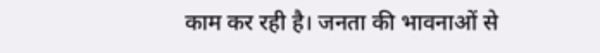काम कर रही है। जनता की भावनाओं से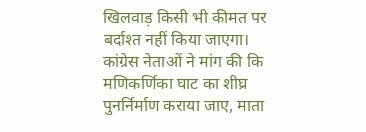खिलवाड़ किसी भी कीमत पर बर्दाश्त नहीं किया जाएगा।
कांग्रेस नेताओं ने मांग की कि मणिकर्णिका घाट का शीघ्र पुनर्निर्माण कराया जाए, माता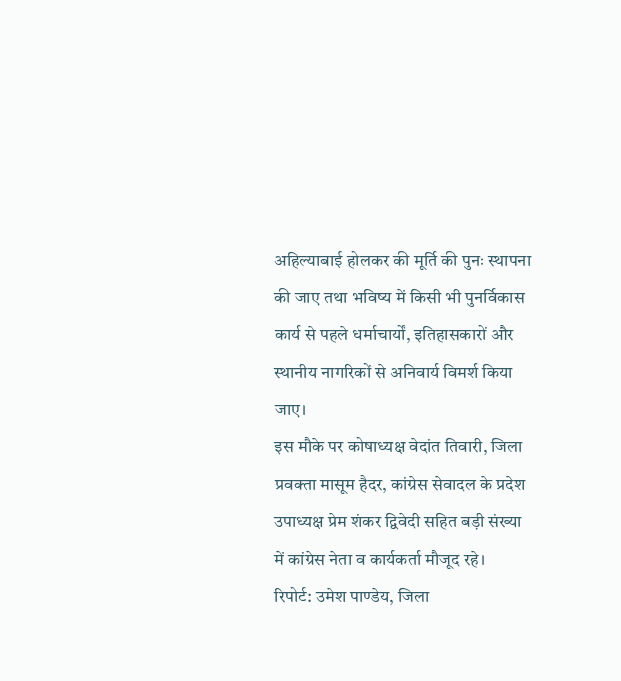अहिल्याबाई होलकर की मूर्ति की पुनः स्थापना की जाए तथा भविष्य में किसी भी पुनर्विकास कार्य से पहले धर्माचार्यों, इतिहासकारों और स्थानीय नागरिकों से अनिवार्य विमर्श किया जाए।
इस मौके पर कोषाध्यक्ष वेदांत तिवारी, जिला प्रवक्ता मासूम हैदर, कांग्रेस सेवादल के प्रदेश उपाध्यक्ष प्रेम शंकर द्विवेदी सहित बड़ी संख्या में कांग्रेस नेता व कार्यकर्ता मौजूद रहे।
रिपोर्ट: उमेश पाण्डेय, जिला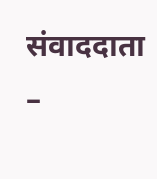संवाददाता –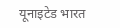यूनाइटेड भारत